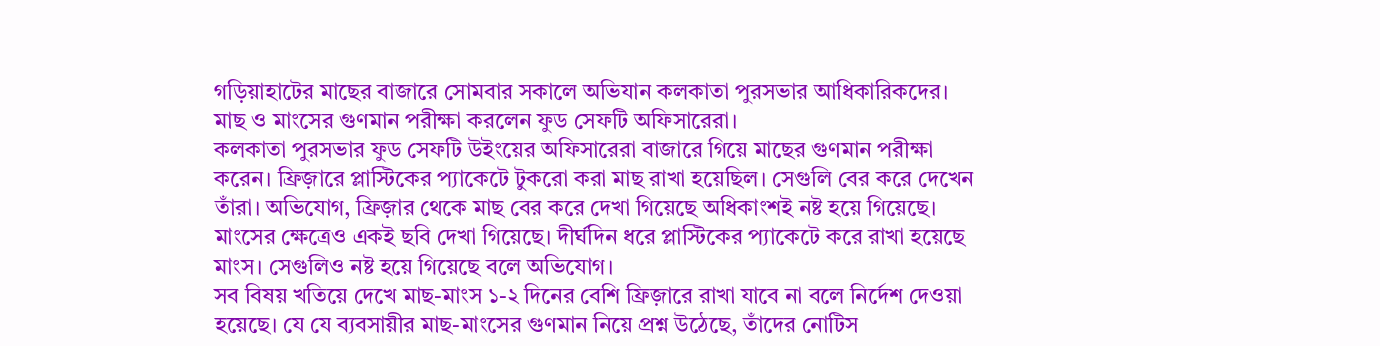গড়িয়াহাটের মাছের বাজারে সোমবার সকালে অভিযান কলকাতা পুরসভার আধিকারিকদের। মাছ ও মাংসের গুণমান পরীক্ষা করলেন ফুড সেফটি অফিসারেরা।
কলকাতা পুরসভার ফুড সেফটি উইংয়ের অফিসারেরা বাজারে গিয়ে মাছের গুণমান পরীক্ষা করেন। ফ্রিজ়ারে প্লাস্টিকের প্যাকেটে টুকরো করা মাছ রাখা হয়েছিল। সেগুলি বের করে দেখেন তাঁরা। অভিযোগ, ফ্রিজ়ার থেকে মাছ বের করে দেখা গিয়েছে অধিকাংশই নষ্ট হয়ে গিয়েছে।
মাংসের ক্ষেত্রেও একই ছবি দেখা গিয়েছে। দীর্ঘদিন ধরে প্লাস্টিকের প্যাকেটে করে রাখা হয়েছে মাংস। সেগুলিও নষ্ট হয়ে গিয়েছে বলে অভিযোগ।
সব বিষয় খতিয়ে দেখে মাছ-মাংস ১-২ দিনের বেশি ফ্রিজ়ারে রাখা যাবে না বলে নির্দেশ দেওয়া হয়েছে। যে যে ব্যবসায়ীর মাছ-মাংসের গুণমান নিয়ে প্রশ্ন উঠেছে, তাঁদের নোটিস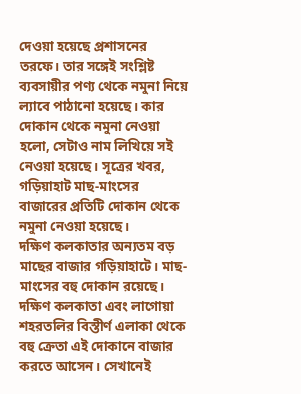দেওয়া হয়েছে প্রশাসনের তরফে। তার সঙ্গেই সংশ্লিষ্ট ব্যবসায়ীর পণ্য থেকে নমুনা নিয়ে ল্যাবে পাঠানো হয়েছে। কার দোকান থেকে নমুনা নেওয়া হলো, সেটাও নাম লিখিয়ে সই নেওয়া হয়েছে। সূত্রের খবর, গড়িয়াহাট মাছ-মাংসের বাজারের প্রতিটি দোকান থেকে নমুনা নেওয়া হয়েছে।
দক্ষিণ কলকাতার অন্যতম বড় মাছের বাজার গড়িয়াহাটে। মাছ-মাংসের বহু দোকান রয়েছে। দক্ষিণ কলকাতা এবং লাগোয়া শহরতলির বিস্তীর্ণ এলাকা থেকে বহু ক্রেতা এই দোকানে বাজার করতে আসেন। সেখানেই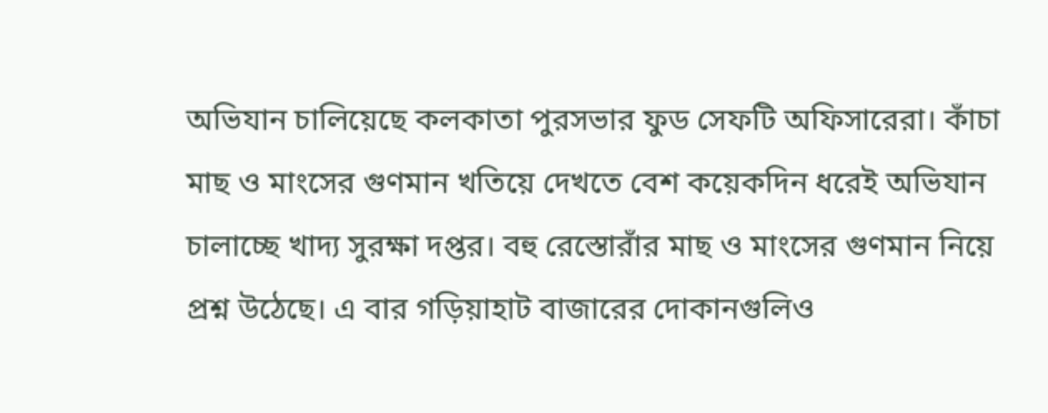অভিযান চালিয়েছে কলকাতা পুরসভার ফুড সেফটি অফিসারেরা। কাঁচা মাছ ও মাংসের গুণমান খতিয়ে দেখতে বেশ কয়েকদিন ধরেই অভিযান চালাচ্ছে খাদ্য সুরক্ষা দপ্তর। বহু রেস্তোরাঁর মাছ ও মাংসের গুণমান নিয়ে প্রশ্ন উঠেছে। এ বার গড়িয়াহাট বাজারের দোকানগুলিও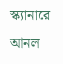স্ক্যানারে আনল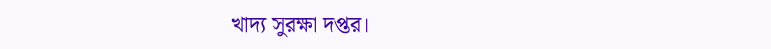খাদ্য সুরক্ষা দপ্তর।